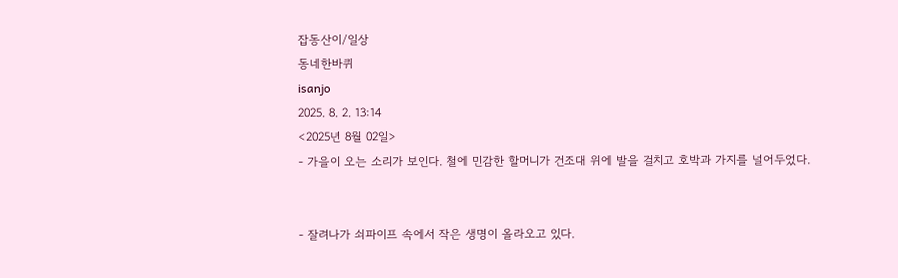잡동산이/일상
동네한바퀴
isanjo
2025. 8. 2. 13:14
<2025년 8월 02일>
- 가을이 오는 소리가 보인다. 철에 민감한 할머니가 건조대 위에 발을 걸치고 호박과 가지를 널어두었다.


- 잘려나가 쇠파이프 속에서 작은 생명이 올라오고 있다.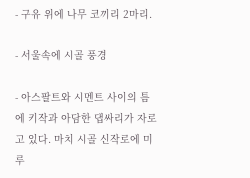- 구유 위에 나무 코끼리 2마리.

- 서울속에 시골 풍경

- 아스팔트와 시멘트 사이의 틈에 키작과 아담한 댑싸리가 자로고 있다. 마치 시골 신작로에 미루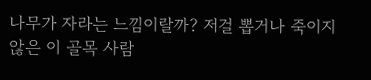나무가 자라는 느낌이랄까? 저걸 뽑거나 죽이지 않은 이 골목 사람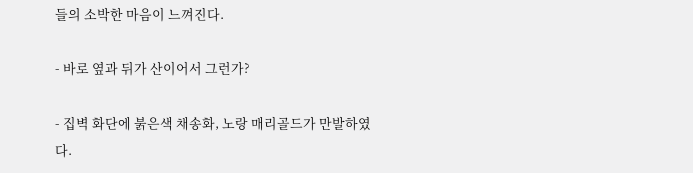들의 소박한 마음이 느껴진다.

- 바로 옆과 뒤가 산이어서 그런가?

- 집벽 화단에 붉은색 채송화, 노랑 매리골드가 만발하였다.